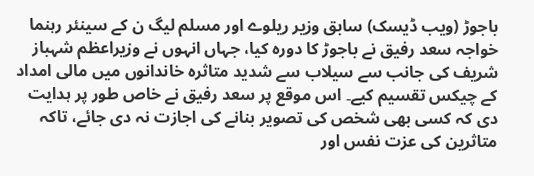باجوڑ (ویب ڈیسک) سابق وزیر ریلوے اور مسلم لیگ ن کے سینئر رہنما خواجہ سعد رفیق نے باجوڑ کا دورہ کیا، جہاں انہوں نے وزیراعظم شہباز شریف کی جانب سے سیلاب سے شدید متاثرہ خاندانوں میں مالی امداد کے چیکس تقسیم کیے۔ اس موقع پر سعد رفیق نے خاص طور پر ہدایت دی کہ کسی بھی شخص کی تصویر بنانے کی اجازت نہ دی جائے، تاکہ متاثرین کی عزت نفس اور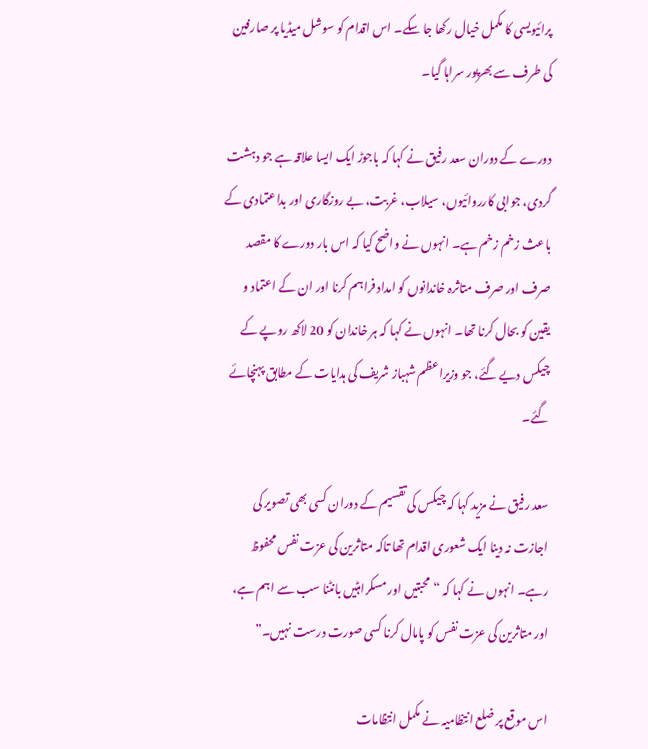پرائیویسی کا مکمل خیال رکھا جا سکے۔ اس اقدام کو سوشل میڈیا پر صارفین کی طرف سے بھرپور سراہا گیا۔

دورے کے دوران سعد رفیق نے کہا کہ باجوڑ ایک ایسا علاقہ ہے جو دہشت گردی، جوابی کارروائیوں، سیلاب، غربت، بے روزگاری اور بداعتمادی کے باعث زخم زخم ہے۔ انہوں نے واضح کیا کہ اس بار دورے کا مقصد صرف اور صرف متاثرہ خاندانوں کو امداد فراہم کرنا اور ان کے اعتماد و یقین کو بحال کرنا تھا۔ انہوں نے کہا کہ ہر خاندان کو 20 لاکھ روپے کے چیکس دیے گئے، جو وزیراعظم شہباز شریف کی ہدایات کے مطابق پہنچائے گئے۔

سعد رفیق نے مزید کہا کہ چیکس کی تقسیم کے دوران کسی بھی تصویر کی اجازت نہ دینا ایک شعوری اقدام تھا تاکہ متاثرین کی عزت نفس محفوظ رہے۔ انہوں نے کہا کہ “محبتیں اور مسکراہٹیں بانٹنا سب سے اہم ہے، اور متاثرین کی عزت نفس کو پامال کرنا کسی صورت درست نہیں۔”

اس موقع پر ضلع انتظامیہ نے مکمل انتظامات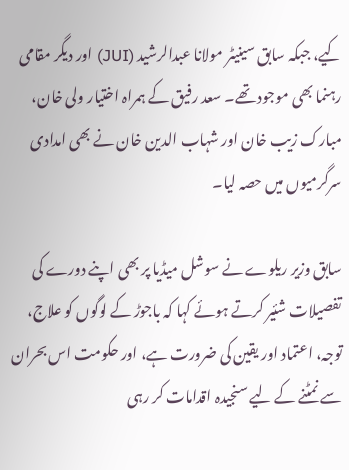کیے، جبکہ سابق سینیٹر مولانا عبدالرشید (JUI) اور دیگر مقامی رہنما بھی موجود تھے۔ سعد رفیق کے ہمراہ اختیار ولی خان، مبارک زیب خان اور شہاب الدین خان نے بھی امدادی سرگرمیوں میں حصہ لیا۔

سابق وزیر ریلوے نے سوشل میڈیا پر بھی اپنے دورے کی تفصیلات شئیر کرتے ہوئے کہا کہ باجوڑ کے لوگوں کو علاج، توجہ، اعتماد اور یقین کی ضرورت ہے، اور حکومت اس بحران سے نمٹنے کے لیے سنجیدہ اقدامات کر رہی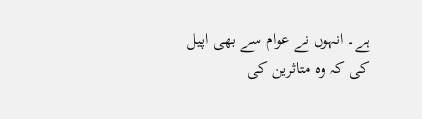ہے۔ انہوں نے عوام سے بھی اپیل کی کہ وہ متاثرین کی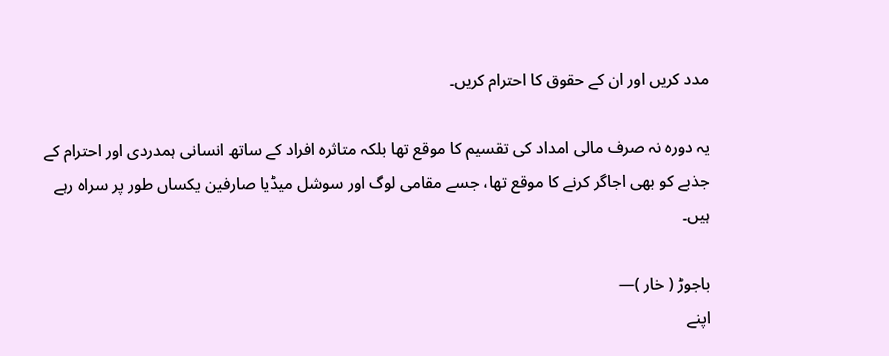مدد کریں اور ان کے حقوق کا احترام کریں۔

یہ دورہ نہ صرف مالی امداد کی تقسیم کا موقع تھا بلکہ متاثرہ افراد کے ساتھ انسانی ہمدردی اور احترام کے جذبے کو بھی اجاگر کرنے کا موقع تھا، جسے مقامی لوگ اور سوشل میڈیا صارفین یکساں طور پر سراہ رہے ہیں۔

باجوڑ ( خار )—
اپنے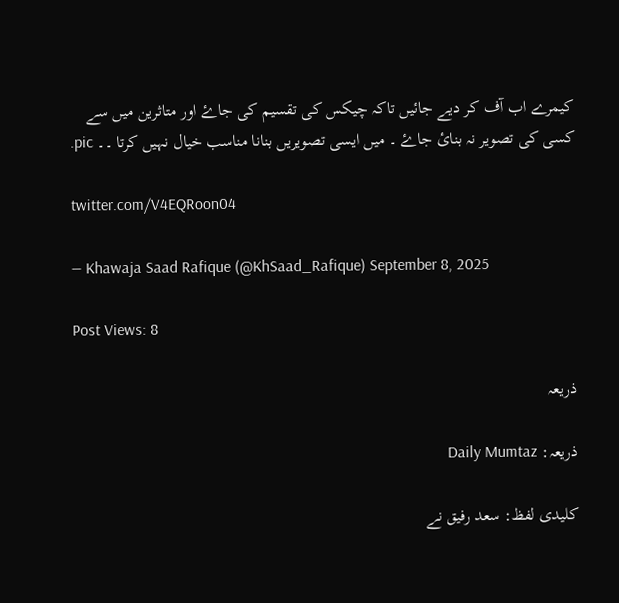کیمرے اب آف کر دیے جائیں تاکہ چیکس کی تقسیم کی جاۓ اور متاثرین میں سے کسی کی تصویر نہ بنائ جاۓ ۔ میں ایسی تصویریں بنانا مناسب خیال نہیں کرتا ۔۔ pic.

twitter.com/V4EQRoon04

— Khawaja Saad Rafique (@KhSaad_Rafique) September 8, 2025

Post Views: 8

ذریعہ

ذریعہ: Daily Mumtaz

کلیدی لفظ: سعد رفیق نے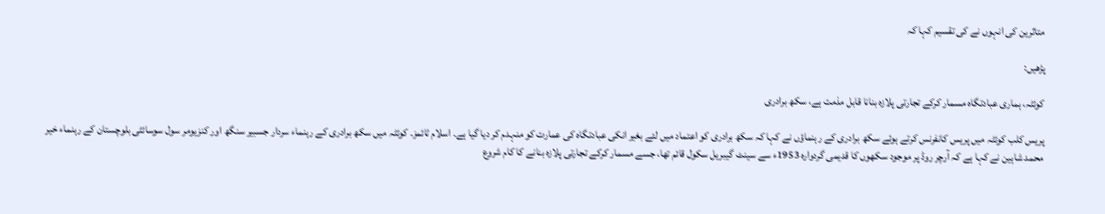متاثرین کی انہوں نے کی تقسیم کہا کہ

پڑھیں:

کوئٹہ، ہماری عبادتگاہ مسمار کرکے تجارتی پلازہ بنانا قابل مذمت ہے، سکھ برادری

پریس کلب کوئٹہ میں پریس کانفرنس کرتے ہوئے سکھ برادری کے رہنماؤں نے کہا کہ سکھ برادری کو اعتماد میں لئے بغیر انکی عبادتگاہ کی عمارت کو منہدم کر دیا گیا ہے۔ اسلام ٹائمز۔ کوئٹہ میں سکھ برادری کے رہنماء سردار جسبیر سنگھ اور کنزیومر سول سوسائٹی بلوچستان کے رہنماء خیر محمد شاہین نے کہا ہے کہ آرچر روڈ پر موجود سکھوں کا قدیمی گردوارہ 1953ء سے سینٹ گیبریل سکول قائم تھا، جسے مسمار کرکے تجارتی پلازہ بنانے کا کام شروع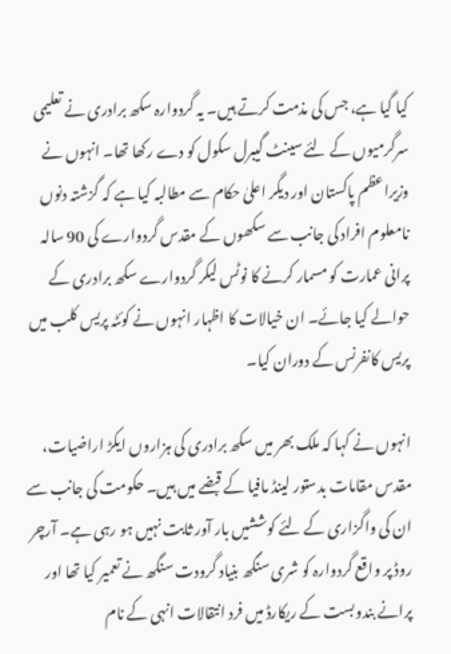کیا گیا ہے، جس کی مذمت کرتے ہیں۔ یہ گردوارہ سکھ برادری نے تعلیمی سرگرمیوں کے لئے سینٹ گیبرل سکول کو دے رکھا تھا۔ انہوں نے وزیراعظم پاکستان اور دیگر اعلیٰ حکام سے مطالبہ کیا ہے کہ گزشتہ دنوں نامعلوم افراد کی جانب سے سکھوں کے مقدس گردوارے کی 90 سالہ پرانی عمارت کو مسمار کرنے کا نوٹس لیکر گردوارے سکھ برادری کے حوالے کیا جائے۔ ان خیالات کا اظہار انہوں نے کوئٹہ پریس کلب میں پریس کانفرنس کے دوران کیا۔

انہوں نے کہا کہ ملک بھر میں سکھ برادری کی ہزاروں ایکڑ اراضیات، مقدس مقامات بدستور لینڈ مافیا کے قبضے میں ہیں۔ حکومت کی جانب سے ان کی واگزاری کے لئے کوششیں بار آور ثابت نہیں ہو رہی ہے۔ آرچر روڈ پر واقع گردوارہ کو شری سنگھ بنیاد گرودت سنگھ نے تعمیر کیا تھا اور پرانے بندوبست کے ریکارڈ میں فرد انتقالات انہی کے نام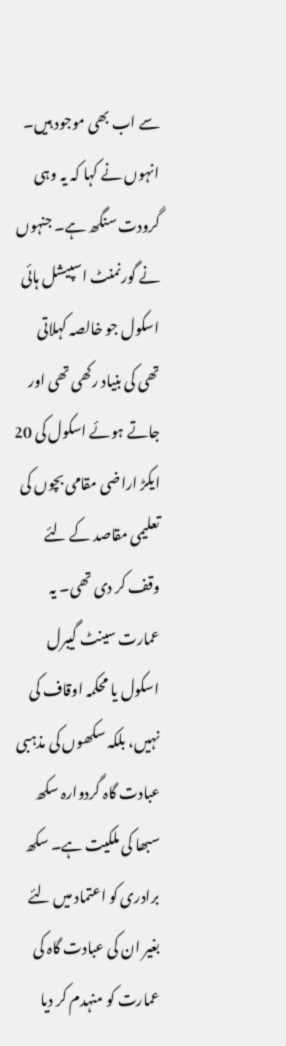سے اب بھی موجود ہیں۔ انہوں نے کہا کہ یہ وہی گرودت سنگھ ہے۔ جنہوں نے گورنمنٹ اسپیشل ہائی اسکول جو خالصہ کہلاتی تھی کی بنیاد رکھی تھی اور جاتے ہوئے اسکول کی 20 ایکڑ اراضی مقامی بچوں کی تعلیمی مقاصد کے لئے وقف کر دی تھی۔ یہ عمارت سینٹ گیبرل اسکول یا محکمہ اوقاف کی نہیں، بلکہ سکھوں کی مذہبی عبادت گاہ گردوارہ سکھ سبھا کی ملکیت ہے۔ سکھ برادری کو اعتماد میں لئے بغیر ان کی عبادت گاہ کی عمارت کو منہدم کر دیا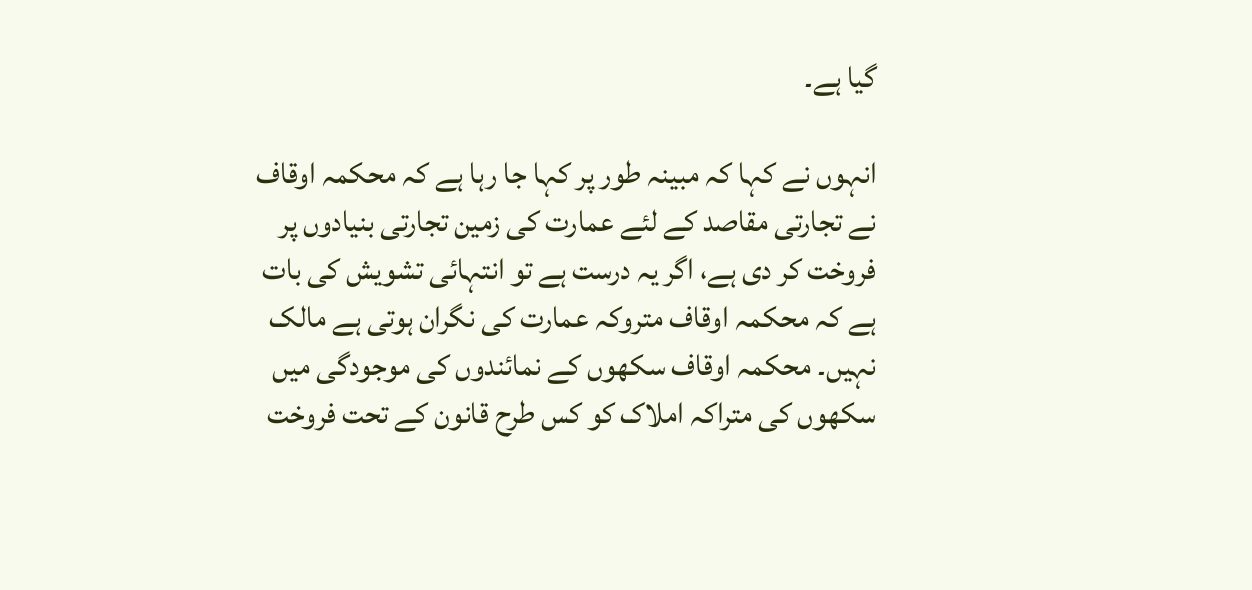گیا ہے۔

انہوں نے کہا کہ مبینہ طور پر کہا جا رہا ہے کہ محکمہ اوقاف نے تجارتی مقاصد کے لئے عمارت کی زمین تجارتی بنیادوں پر فروخت کر دی ہے، اگر یہ درست ہے تو انتہائی تشویش کی بات ہے کہ محکمہ اوقاف متروکہ عمارت کی نگران ہوتی ہے مالک نہیں۔ محکمہ اوقاف سکھوں کے نمائندوں کی موجودگی میں سکھوں کی متراکہ املاک کو کس طرح قانون کے تحت فروخت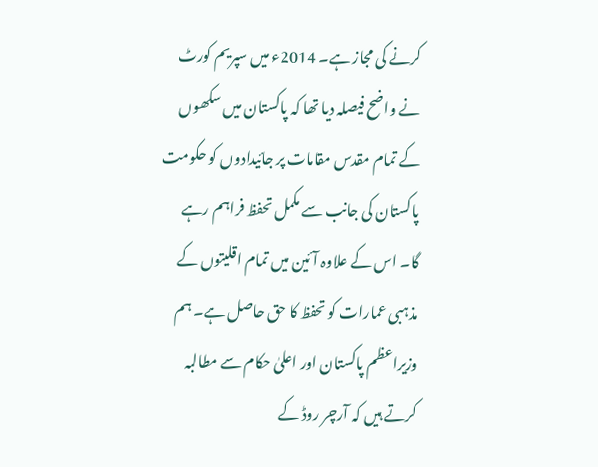کرنے کی مجاز ہے۔ 2014ء میں سپریم کورٹ نے واضح فیصلہ دیا تھا کہ پاکستان میں سکھوں کے تمام مقدس مقامات پر جائیدادوں کو حکومت پاکستان کی جانب سے مکمل تحفظ فراہم رہے گا۔ اس کے علاوہ آئین میں تمام اقلیتوں کے مذہبی عمارات کو تحفظ کا حق حاصل ہے۔ ہم وزیراعظم پاکستان اور اعلیٰ حکام سے مطالبہ کرتے ہیں کہ آرچر روڈ کے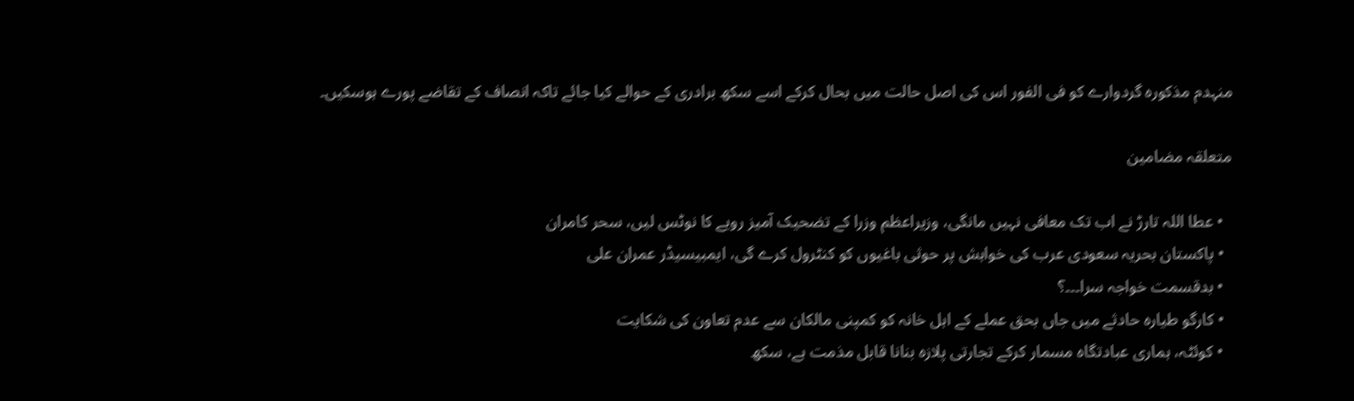منہدم مذکورہ گردوارے کو فی الفور اس کی اصل حالت میں بحال کرکے اسے سکھ برادری کے حوالے کیا جائے تاکہ انصاف کے تقاضے پورے ہوسکیں۔

متعلقہ مضامین

  • عطا اللہ تارڑ نے اب تک معافی نہیں مانگی، وزیراعظم وزرا کے تضحیک آمیز رویے کا نوٹس لیں، سحر کامران
  • پاکستان بحریہ سعودی عرب کی خواہش پر حوثی باغیوں کو کنٹرول کرے گی، ایمبیسیڈر عمران علی
  • بدقسمت خواجہ سرا۔۔۔؟
  • کارگو طیارہ حادثے میں جاں بحق عملے کے اہل خانہ کو کمپنی مالکان سے عدم تعاون کی شکایت
  • کوئٹہ، ہماری عبادتگاہ مسمار کرکے تجارتی پلازہ بنانا قابل مذمت ہے، سکھ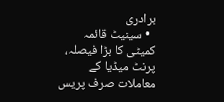برادری
  • سینیٹ قائمہ کمیٹی کا بڑا فیصلہ، پرنٹ میڈیا کے معاملات صرف پریس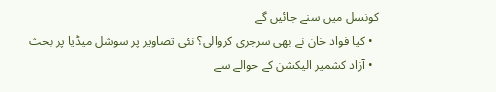کونسل میں سنے جائیں گے
  • کیا فواد خان نے بھی سرجری کروالی؟ نئی تصاویر پر سوشل میڈیا پر بحث
  • آزاد کشمیر الیکشن کے حوالے سے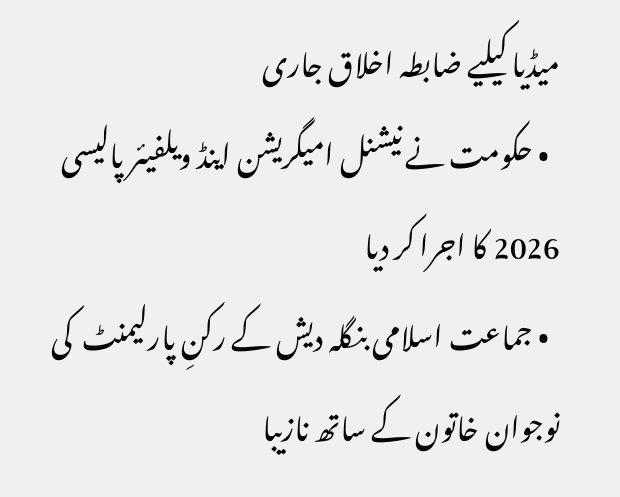میڈیا کیلیے ضابطہ اخلاق جاری
  • حکومت نے نیشنل امیگریشن اینڈ ویلفیئر پالیسی 2026 کا اجرا کر دیا
  • جماعت اسلامی بنگلہ دیش کے رکنِ پارلیمنٹ  کی نوجوان خاتون کے ساتھ نازیبا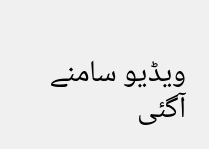ویڈیو سامنے آگئی